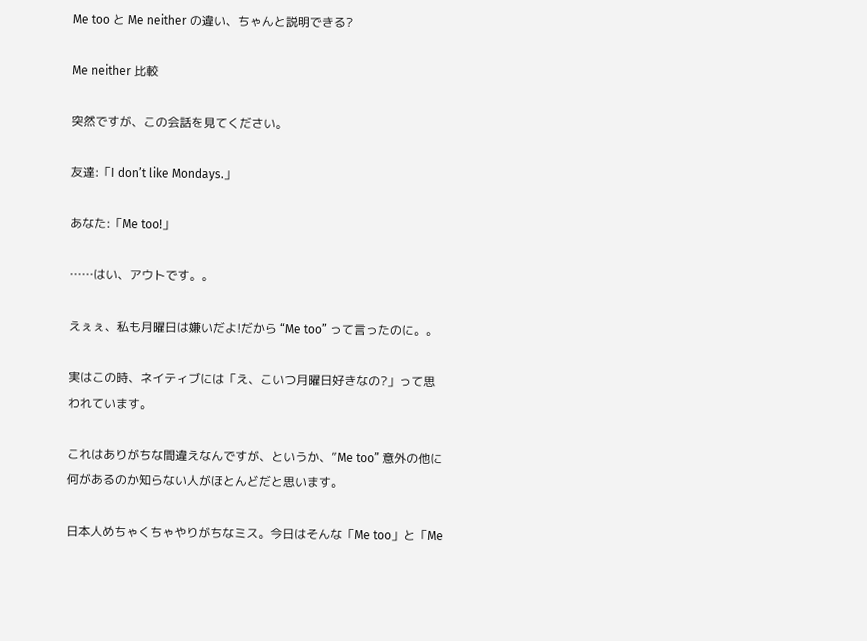Me too と Me neither の違い、ちゃんと説明できる?

Me neither 比較

突然ですが、この会話を見てください。

友達:「I don’t like Mondays.」

あなた:「Me too!」

……はい、アウトです。。

えぇぇ、私も月曜日は嫌いだよ!だから “Me too” って言ったのに。。

実はこの時、ネイティブには「え、こいつ月曜日好きなの?」って思われています。

これはありがちな間違えなんですが、というか、”Me too” 意外の他に何があるのか知らない人がほとんどだと思います。

日本人めちゃくちゃやりがちなミス。今日はそんな「Me too」と「Me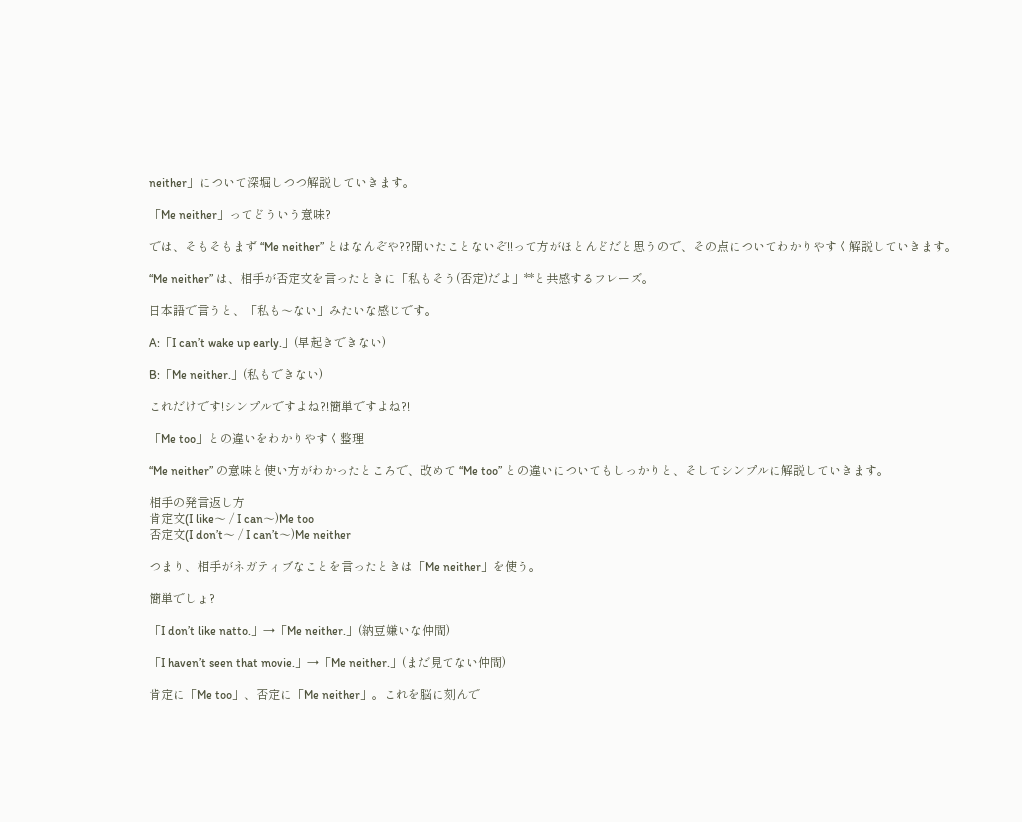neither」について深堀しつつ解説していきます。

「Me neither」ってどういう意味?

では、そもそもまず “Me neither” とはなんぞや??聞いたことないぞ!!って方がほとんどだと思うので、その点についてわかりやすく解説していきます。

“Me neither” は、相手が否定文を言ったときに「私もそう(否定)だよ」**と共感するフレーズ。

日本語で言うと、「私も〜ない」みたいな感じです。

A:「I can’t wake up early.」(早起きできない)

B:「Me neither.」(私もできない)

これだけです!シンプルですよね?!簡単ですよね?!

「Me too」との違いをわかりやすく整理

“Me neither” の意味と使い方がわかったところで、改めて “Me too” との違いについてもしっかりと、そしてシンプルに解説していきます。

相手の発言返し方
肯定文(I like〜 / I can〜)Me too
否定文(I don’t〜 / I can’t〜)Me neither

つまり、相手がネガティブなことを言ったときは「Me neither」を使う。

簡単でしょ?

「I don’t like natto.」→「Me neither.」(納豆嫌いな仲間)

「I haven’t seen that movie.」→「Me neither.」(まだ見てない仲間)

肯定に「Me too」、否定に「Me neither」。これを脳に刻んで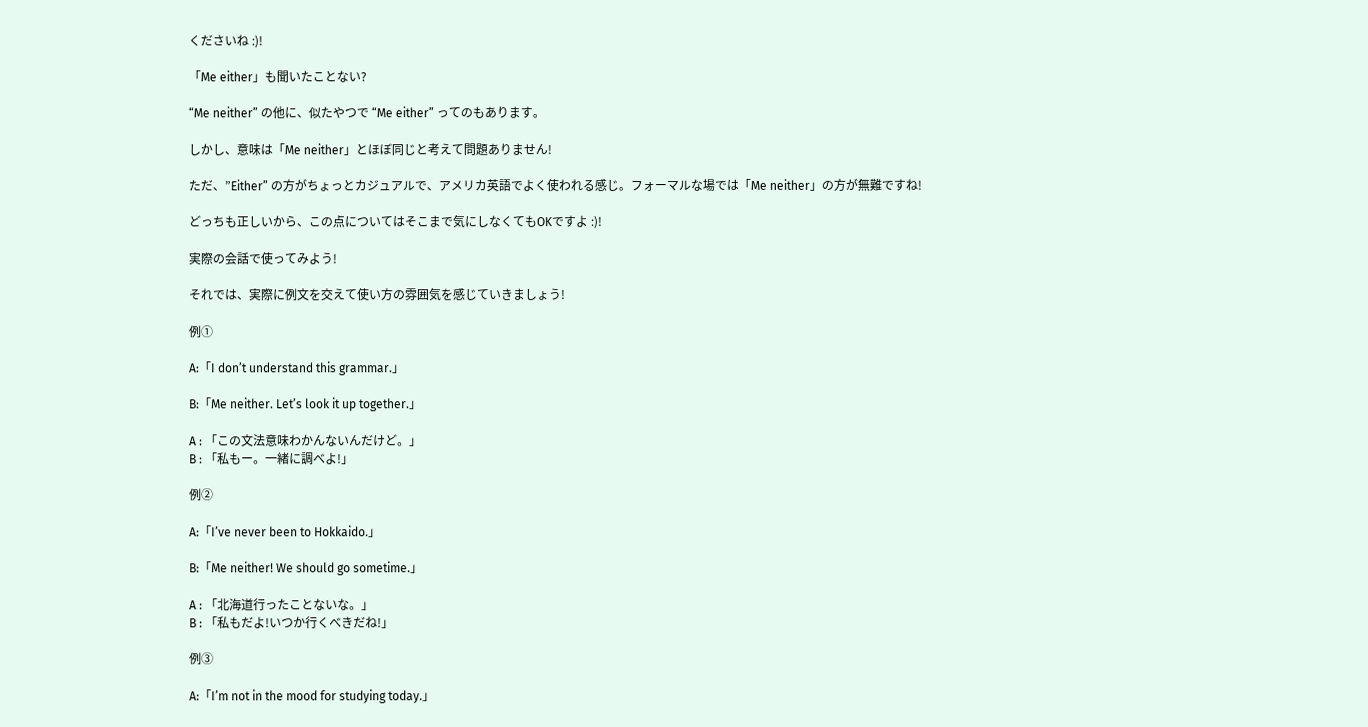くださいね :)!

「Me either」も聞いたことない?

“Me neither” の他に、似たやつで “Me either” ってのもあります。

しかし、意味は「Me neither」とほぼ同じと考えて問題ありません!

ただ、”Either” の方がちょっとカジュアルで、アメリカ英語でよく使われる感じ。フォーマルな場では「Me neither」の方が無難ですね!

どっちも正しいから、この点についてはそこまで気にしなくてもOKですよ :)!

実際の会話で使ってみよう!

それでは、実際に例文を交えて使い方の雰囲気を感じていきましょう!

例①

A:「I don’t understand this grammar.」

B:「Me neither. Let’s look it up together.」

A : 「この文法意味わかんないんだけど。」
B : 「私もー。一緒に調べよ!」

例②

A:「I’ve never been to Hokkaido.」

B:「Me neither! We should go sometime.」

A : 「北海道行ったことないな。」
B : 「私もだよ!いつか行くべきだね!」

例③

A:「I’m not in the mood for studying today.」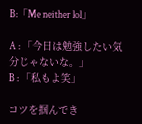B:「Me neither lol」

A : 「今日は勉強したい気分じゃないな。」
B : 「私もよ笑」

コツを掴んでき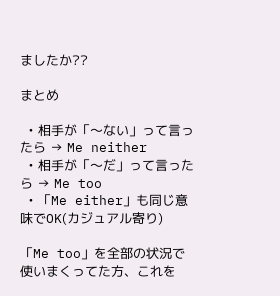ましたか??

まとめ

  • 相手が「〜ない」って言ったら → Me neither
  • 相手が「〜だ」って言ったら → Me too
  • 「Me either」も同じ意味でOK(カジュアル寄り)

「Me too」を全部の状況で使いまくってた方、これを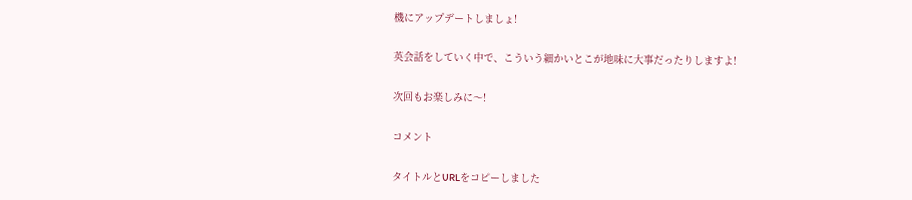機にアップデートしましょ!

英会話をしていく中で、こういう細かいとこが地味に大事だったりしますよ!

次回もお楽しみに〜!

コメント

タイトルとURLをコピーしました